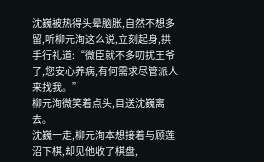沈巍被热得头晕脑胀,自然不想多留,听柳元洵这么说,立刻起身,拱手行礼道:“微臣就不多叨扰王爷了,您安心养病,有何需求尽管派人来找我。”
柳元洵微笑着点头,目送沈巍离去。
沈巍一走,柳元洵本想接着与顾莲沼下棋,却见他收了棋盘,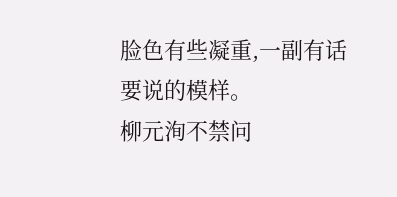脸色有些凝重,一副有话要说的模样。
柳元洵不禁问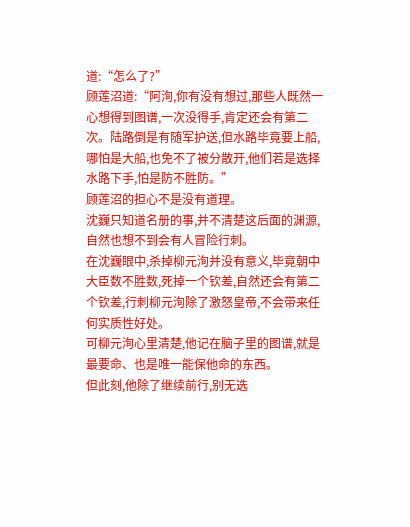道:“怎么了?”
顾莲沼道:“阿洵,你有没有想过,那些人既然一心想得到图谱,一次没得手,肯定还会有第二次。陆路倒是有随军护送,但水路毕竟要上船,哪怕是大船,也免不了被分散开,他们若是选择水路下手,怕是防不胜防。”
顾莲沼的担心不是没有道理。
沈巍只知道名册的事,并不清楚这后面的渊源,自然也想不到会有人冒险行刺。
在沈巍眼中,杀掉柳元洵并没有意义,毕竟朝中大臣数不胜数,死掉一个钦差,自然还会有第二个钦差,行刺柳元洵除了激怒皇帝,不会带来任何实质性好处。
可柳元洵心里清楚,他记在脑子里的图谱,就是最要命、也是唯一能保他命的东西。
但此刻,他除了继续前行,别无选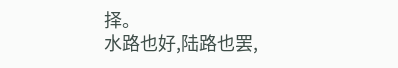择。
水路也好,陆路也罢,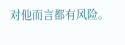对他而言都有风险。